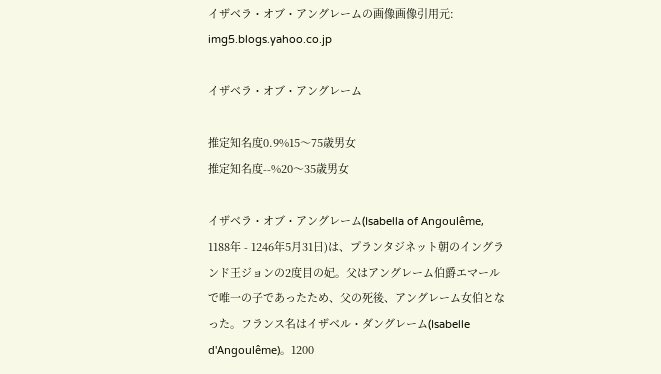イザベラ・オブ・アングレームの画像画像引用元: img5.blogs.yahoo.co.jp

イザベラ・オブ・アングレーム

推定知名度0.9%15〜75歳男女
推定知名度--%20〜35歳男女

イザベラ・オブ・アングレーム(Isabella of Angoulême, 1188年 - 1246年5月31日)は、プランタジネット朝のイングランド王ジョンの2度目の妃。父はアングレーム伯爵エマールで唯一の子であったため、父の死後、アングレーム女伯となった。フランス名はイザベル・ダングレーム(Isabelle d'Angoulême)。1200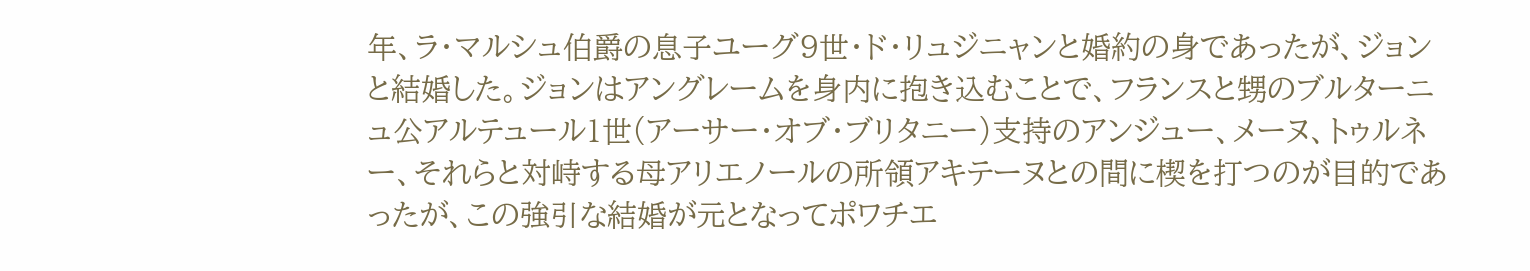年、ラ・マルシュ伯爵の息子ユーグ9世・ド・リュジニャンと婚約の身であったが、ジョンと結婚した。ジョンはアングレームを身内に抱き込むことで、フランスと甥のブルターニュ公アルテュール1世(アーサー・オブ・ブリタニー)支持のアンジュー、メーヌ、トゥルネー、それらと対峙する母アリエノールの所領アキテーヌとの間に楔を打つのが目的であったが、この強引な結婚が元となってポワチエ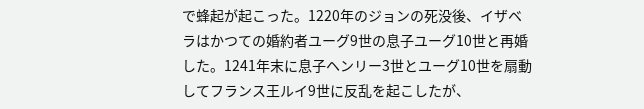で蜂起が起こった。1220年のジョンの死没後、イザベラはかつての婚約者ユーグ9世の息子ユーグ10世と再婚した。1241年末に息子ヘンリー3世とユーグ10世を扇動してフランス王ルイ9世に反乱を起こしたが、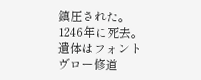鎮圧された。1246年に死去。遺体はフォントヴロー修道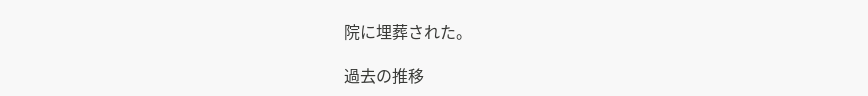院に埋葬された。

過去の推移